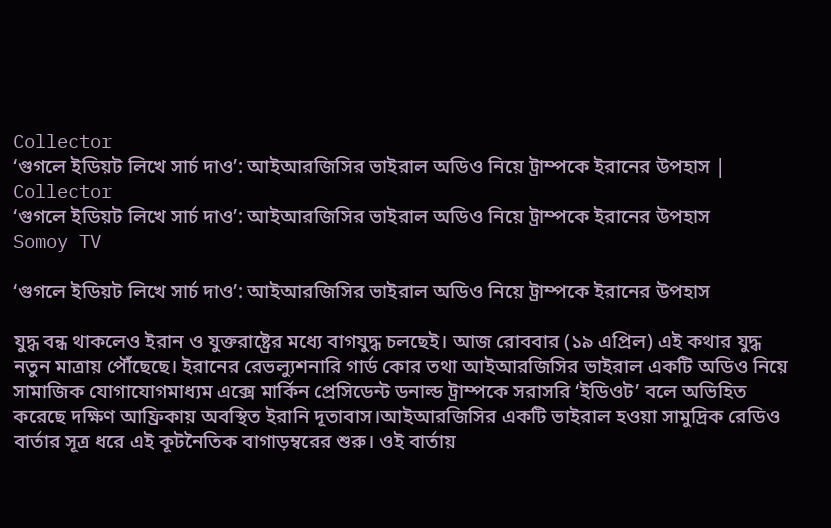Collector
‘গুগলে ইডিয়ট লিখে সার্চ দাও’: আইআরজিসির ভাইরাল অডিও নিয়ে ট্রাম্পকে ইরানের উপহাস | Collector
‘গুগলে ইডিয়ট লিখে সার্চ দাও’: আইআরজিসির ভাইরাল অডিও নিয়ে ট্রাম্পকে ইরানের উপহাস
Somoy TV

‘গুগলে ইডিয়ট লিখে সার্চ দাও’: আইআরজিসির ভাইরাল অডিও নিয়ে ট্রাম্পকে ইরানের উপহাস

যুদ্ধ বন্ধ থাকলেও ইরান ও যুক্তরাষ্ট্রের মধ্যে বাগযুদ্ধ চলছেই। আজ রোববার (১৯ এপ্রিল) এই কথার যুদ্ধ নতুন মাত্রায় পৌঁছেছে। ইরানের রেভল্যুশনারি গার্ড কোর তথা আইআরজিসির ভাইরাল একটি অডিও নিয়ে সামাজিক যোগাযোগমাধ্যম এক্সে মার্কিন প্রেসিডেন্ট ডনাল্ড ট্রাম্পকে সরাসরি ‘ইডিওট’ বলে অভিহিত করেছে দক্ষিণ আফ্রিকায় অবস্থিত ইরানি দূতাবাস।আইআরজিসির একটি ভাইরাল হওয়া সামুদ্রিক রেডিও বার্তার সূত্র ধরে এই কূটনৈতিক বাগাড়ম্বরের শুরু। ওই বার্তায়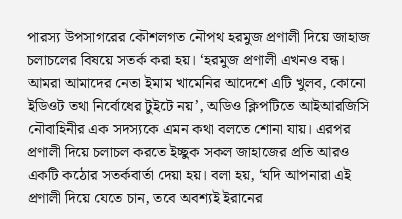পারস্য উপসাগরের কৌশলগত নৌপথ হরমুজ প্রণালী দিয়ে জাহাজ চলাচলের বিষয়ে সতর্ক করা হয়। ‘হরমুজ প্রণালী এখনও বন্ধ। আমরা আমাদের নেতা ইমাম খামেনির আদেশে এটি খুলব, কোনো ইডিওট তথা নির্বোধের টুইটে নয়’, অডিও ক্লিপটিতে আইআরজিসি নৌবাহিনীর এক সদস্যকে এমন কথা বলতে শোনা যায়। এরপর প্রণালী দিয়ে চলাচল করতে ইচ্ছুক সকল জাহাজের প্রতি আরও একটি কঠোর সতর্কবার্তা দেয়া হয়। বলা হয়, ‘যদি আপনারা এই প্রণালী দিয়ে যেতে চান, তবে অবশ্যই ইরানের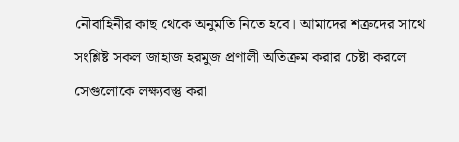নৌবাহিনীর কাছ থেকে অনুমতি নিতে হবে। আমাদের শত্রুদের সাথে সংশ্লিষ্ট সকল জাহাজ হরমুজ প্রণালী অতিক্রম করার চেষ্টা করলে সেগুলোকে লক্ষ্যবস্তু করা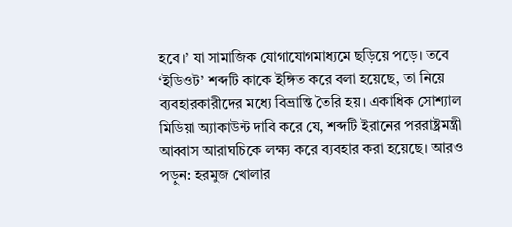হবে।’ যা সামাজিক যোগাযোগমাধ্যমে ছড়িয়ে পড়ে। তবে ‘ইডিওট’ শব্দটি কাকে ইঙ্গিত করে বলা হয়েছে, তা নিয়ে ব্যবহারকারীদের মধ্যে বিভ্রান্তি তৈরি হয়। একাধিক সোশ্যাল মিডিয়া অ্যাকাউন্ট দাবি করে যে, শব্দটি ইরানের পররাষ্ট্রমন্ত্রী আব্বাস আরাঘচিকে লক্ষ্য করে ব্যবহার করা হয়েছে। আরও পড়ুন: হরমুজ খোলার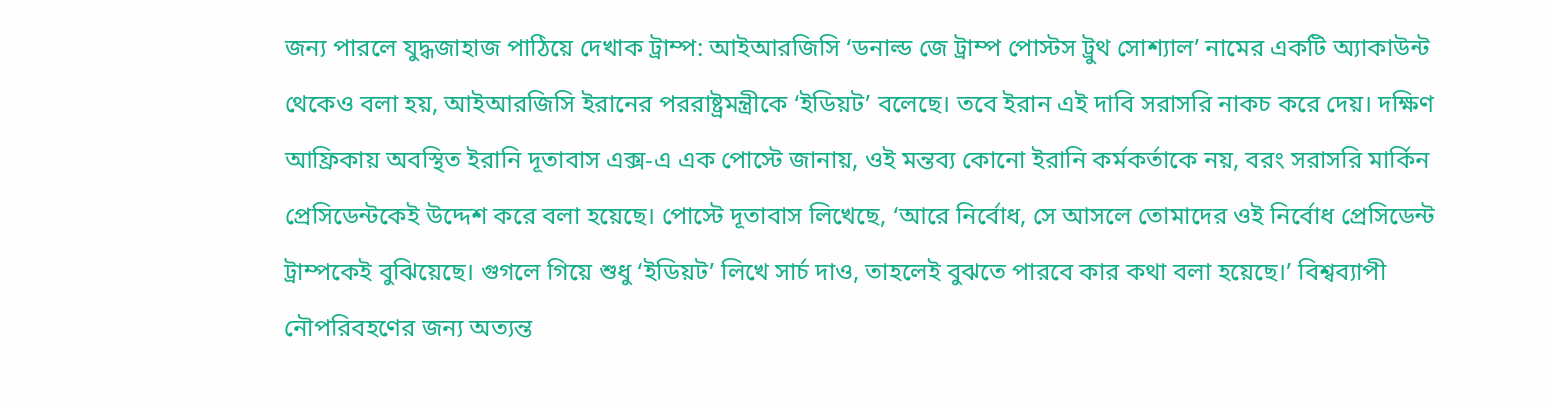জন্য পারলে যুদ্ধজাহাজ পাঠিয়ে দেখাক ট্রাম্প: আইআরজিসি ‘ডনাল্ড জে ট্রাম্প পোস্টস ট্রুথ সোশ্যাল’ নামের একটি অ্যাকাউন্ট থেকেও বলা হয়, আইআরজিসি ইরানের পররাষ্ট্রমন্ত্রীকে ‘ইডিয়ট’ বলেছে। তবে ইরান এই দাবি সরাসরি নাকচ করে দেয়। দক্ষিণ আফ্রিকায় অবস্থিত ইরানি দূতাবাস এক্স-এ এক পোস্টে জানায়, ওই মন্তব্য কোনো ইরানি কর্মকর্তাকে নয়, বরং সরাসরি মার্কিন প্রেসিডেন্টকেই উদ্দেশ করে বলা হয়েছে। পোস্টে দূতাবাস লিখেছে, ‘আরে নির্বোধ, সে আসলে তোমাদের ওই নির্বোধ প্রেসিডেন্ট ট্রাম্পকেই বুঝিয়েছে। গুগলে গিয়ে শুধু ‘ইডিয়ট’ লিখে সার্চ দাও, তাহলেই বুঝতে পারবে কার কথা বলা হয়েছে।’ বিশ্বব্যাপী নৌপরিবহণের জন্য অত্যন্ত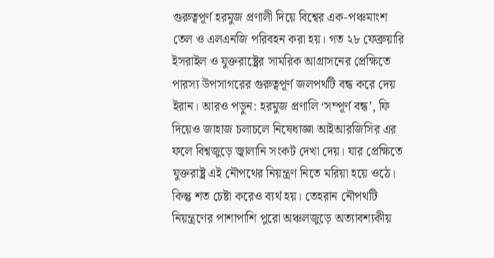গুরুত্বপূর্ণ হরমুজ প্রণালী দিয়ে বিশ্বের এক-পঞ্চমাংশ তেল ও এলএনজি পরিবহন করা হয়। গত ২৮ ফেব্রুয়ারি ইসরাইল ও যুক্তরাষ্ট্রের সামরিক আগ্রাসনের প্রেক্ষিতে পারস্য উপসাগরের গুরুত্বপূর্ণ জলপথটি বন্ধ করে দেয় ইরান। আরও পড়ুন: হরমুজ প্রণালি ‘সম্পূর্ণ বন্ধ’, ফি দিয়েও জাহাজ চলাচলে নিষেধাজ্ঞা আইআরজিসির এর ফলে বিশ্বজুড়ে জ্বালানি সংকট দেখা দেয়। যার প্রেক্ষিতে যুক্তরাষ্ট্র এই নৌপথের নিয়ন্ত্রণ নিতে মরিয়া হয়ে ওঠে। কিন্তু শত চেষ্টা করেও ব্যর্থ হয়। তেহরান নৌপথটি নিয়ন্ত্রণের পাশাপাশি পুরো অঞ্চলজুড়ে অত্যাবশ্যকীয়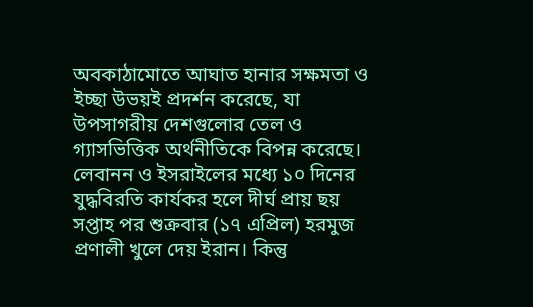অবকাঠামোতে আঘাত হানার সক্ষমতা ও ইচ্ছা উভয়ই প্রদর্শন করেছে, যা উপসাগরীয় দেশগুলোর তেল ও গ্যাসভিত্তিক অর্থনীতিকে বিপন্ন করেছে। লেবানন ও ইসরাইলের মধ্যে ১০ দিনের যুদ্ধবিরতি কার্যকর হলে দীর্ঘ প্রায় ছয় সপ্তাহ পর শুক্রবার (১৭ এপ্রিল) হরমুজ প্রণালী খুলে দেয় ইরান। কিন্তু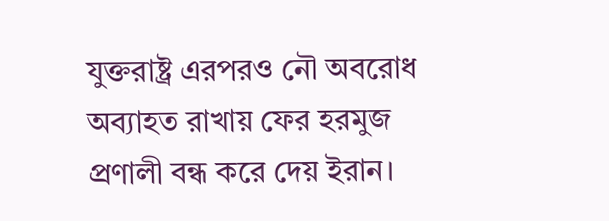যুক্তরাষ্ট্র এরপরও নৌ অবরোধ অব্যাহত রাখায় ফের হরমুজ প্রণালী বন্ধ করে দেয় ইরান।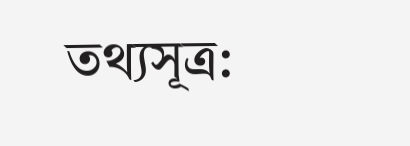তথ্যসূত্র: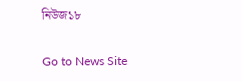নিউজ১৮

Go to News Site